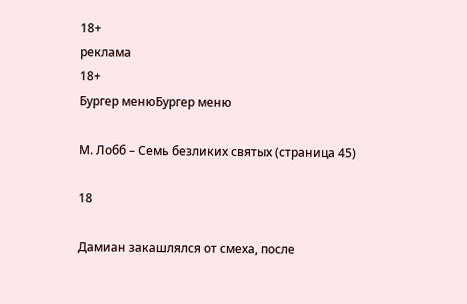18+
реклама
18+
Бургер менюБургер меню

М. Лобб – Семь безликих святых (страница 45)

18

Дамиан закашлялся от смеха, после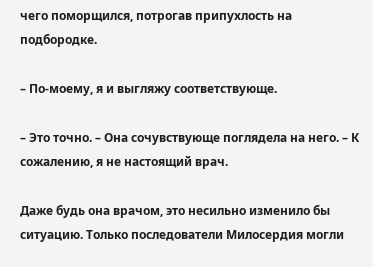чего поморщился, потрогав припухлость на подбородке.

– По-моему, я и выгляжу соответствующе.

– Это точно. – Она сочувствующе поглядела на него. – К сожалению, я не настоящий врач.

Даже будь она врачом, это несильно изменило бы ситуацию. Только последователи Милосердия могли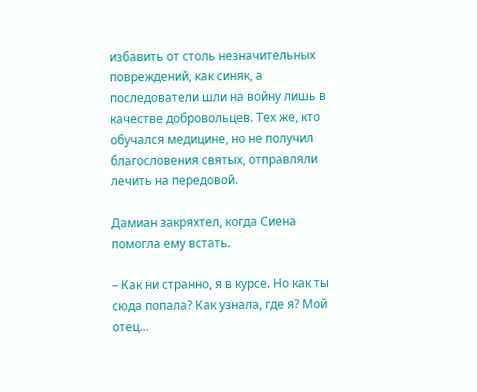избавить от столь незначительных повреждений, как синяк, а последователи шли на войну лишь в качестве добровольцев. Тех же, кто обучался медицине, но не получил благословения святых, отправляли лечить на передовой.

Дамиан закряхтел, когда Сиена помогла ему встать.

– Как ни странно, я в курсе. Но как ты сюда попала? Как узнала, где я? Мой отец…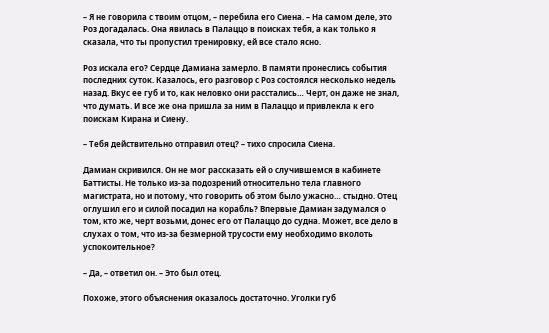– Я не говорила с твоим отцом, – перебила его Сиена. – На самом деле, это Роз догадалась. Она явилась в Палаццо в поисках тебя, а как только я сказала, что ты пропустил тренировку, ей все стало ясно.

Роз искала его? Сердце Дамиана замерло. В памяти пронеслись события последних суток. Казалось, его разговор с Роз состоялся несколько недель назад. Вкус ее губ и то, как неловко они расстались… Черт, он даже не знал, что думать. И все же она пришла за ним в Палаццо и привлекла к его поискам Кирана и Сиену.

– Тебя действительно отправил отец? – тихо спросила Сиена.

Дамиан скривился. Он не мог рассказать ей о случившемся в кабинете Баттисты. Не только из-за подозрений относительно тела главного магистрата, но и потому, что говорить об этом было ужасно… стыдно. Отец оглушил его и силой посадил на корабль? Впервые Дамиан задумался о том, кто же, черт возьми, донес его от Палаццо до судна. Может, все дело в слухах о том, что из-за безмерной трусости ему необходимо вколоть успокоительное?

– Да, – ответил он. – Это был отец.

Похоже, этого объяснения оказалось достаточно. Уголки губ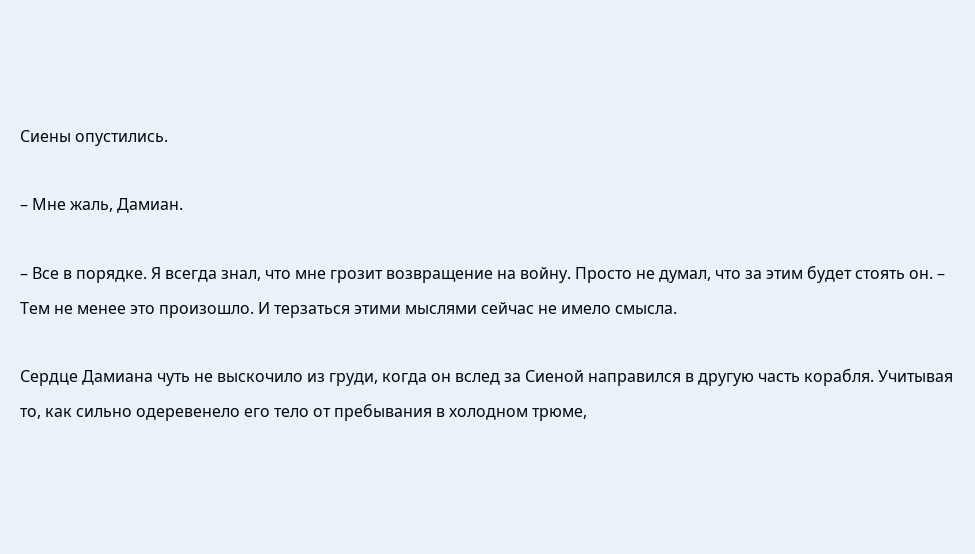Сиены опустились.

– Мне жаль, Дамиан.

– Все в порядке. Я всегда знал, что мне грозит возвращение на войну. Просто не думал, что за этим будет стоять он. – Тем не менее это произошло. И терзаться этими мыслями сейчас не имело смысла.

Сердце Дамиана чуть не выскочило из груди, когда он вслед за Сиеной направился в другую часть корабля. Учитывая то, как сильно одеревенело его тело от пребывания в холодном трюме,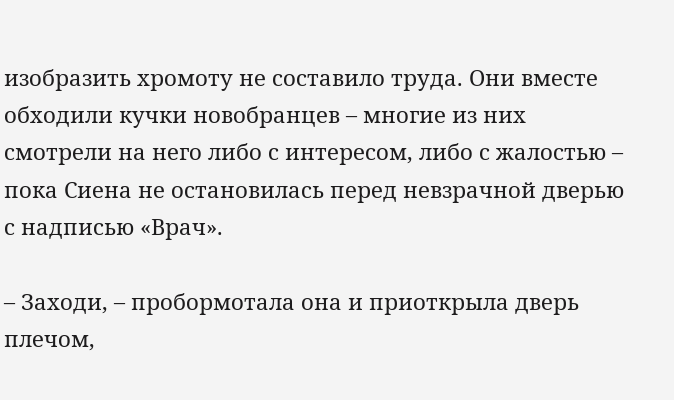изобразить хромоту не составило труда. Они вместе обходили кучки новобранцев – многие из них смотрели на него либо с интересом, либо с жалостью – пока Сиена не остановилась перед невзрачной дверью с надписью «Врач».

– Заходи, – пробормотала она и приоткрыла дверь плечом,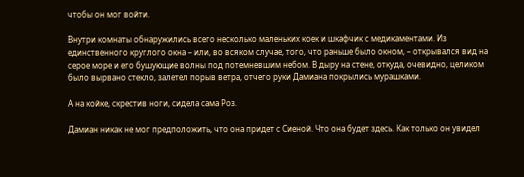чтобы он мог войти.

Внутри комнаты обнаружились всего несколько маленьких коек и шкафчик с медикаментами. Из единственного круглого окна – или, во всяком случае, того, что раньше было окном, – открывался вид на серое море и его бушующие волны под потемневшим небом. В дыру на стене, откуда, очевидно, целиком было вырвано стекло, залетел порыв ветра, отчего руки Дамиана покрылись мурашками.

А на койке, скрестив ноги, сидела сама Роз.

Дамиан никак не мог предположить, что она придет с Сиеной. Что она будет здесь. Как только он увидел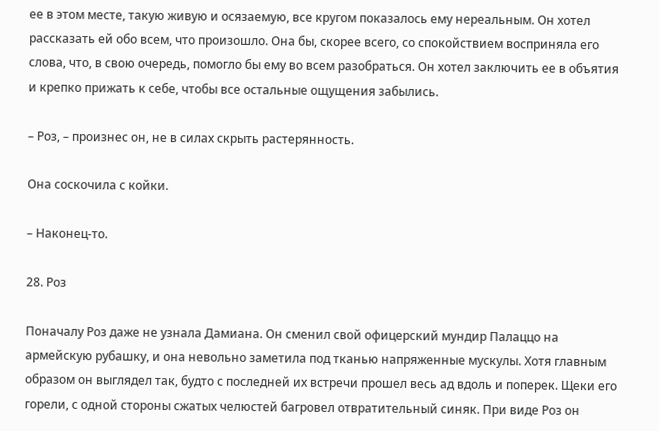ее в этом месте, такую живую и осязаемую, все кругом показалось ему нереальным. Он хотел рассказать ей обо всем, что произошло. Она бы, скорее всего, со спокойствием восприняла его слова, что, в свою очередь, помогло бы ему во всем разобраться. Он хотел заключить ее в объятия и крепко прижать к себе, чтобы все остальные ощущения забылись.

– Роз, – произнес он, не в силах скрыть растерянность.

Она соскочила с койки.

– Наконец-то.

28. Роз

Поначалу Роз даже не узнала Дамиана. Он сменил свой офицерский мундир Палаццо на армейскую рубашку, и она невольно заметила под тканью напряженные мускулы. Хотя главным образом он выглядел так, будто с последней их встречи прошел весь ад вдоль и поперек. Щеки его горели, с одной стороны сжатых челюстей багровел отвратительный синяк. При виде Роз он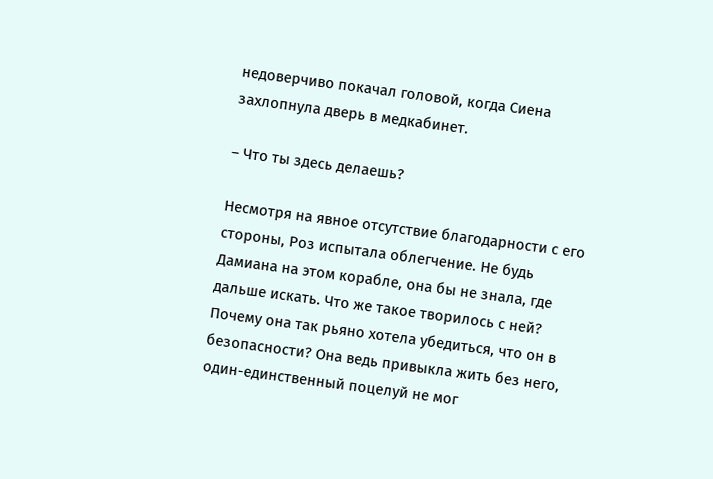недоверчиво покачал головой, когда Сиена захлопнула дверь в медкабинет.

– Что ты здесь делаешь?

Несмотря на явное отсутствие благодарности с его стороны, Роз испытала облегчение. Не будь Дамиана на этом корабле, она бы не знала, где дальше искать. Что же такое творилось с ней? Почему она так рьяно хотела убедиться, что он в безопасности? Она ведь привыкла жить без него, один-единственный поцелуй не мог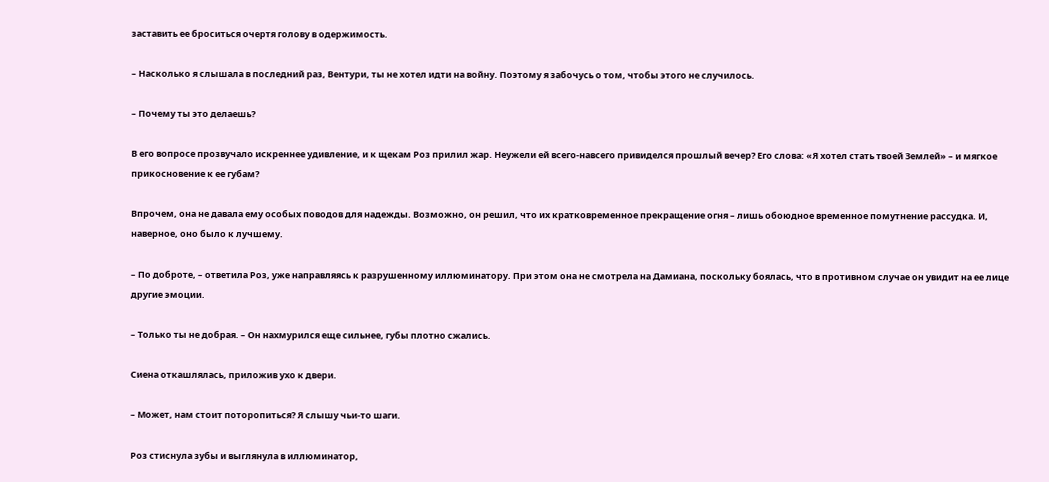заставить ее броситься очертя голову в одержимость.

– Насколько я слышала в последний раз, Вентури, ты не хотел идти на войну. Поэтому я забочусь о том, чтобы этого не случилось.

– Почему ты это делаешь?

В его вопросе прозвучало искреннее удивление, и к щекам Роз прилил жар. Неужели ей всего-навсего привиделся прошлый вечер? Его слова: «Я хотел стать твоей Землей» – и мягкое прикосновение к ее губам?

Впрочем, она не давала ему особых поводов для надежды. Возможно, он решил, что их кратковременное прекращение огня – лишь обоюдное временное помутнение рассудка. И, наверное, оно было к лучшему.

– По доброте, – ответила Роз, уже направляясь к разрушенному иллюминатору. При этом она не смотрела на Дамиана, поскольку боялась, что в противном случае он увидит на ее лице другие эмоции.

– Только ты не добрая. – Он нахмурился еще сильнее, губы плотно сжались.

Сиена откашлялась, приложив ухо к двери.

– Может, нам стоит поторопиться? Я слышу чьи-то шаги.

Роз стиснула зубы и выглянула в иллюминатор,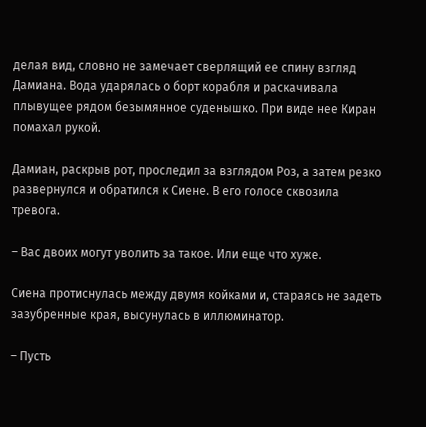делая вид, словно не замечает сверлящий ее спину взгляд Дамиана. Вода ударялась о борт корабля и раскачивала плывущее рядом безымянное суденышко. При виде нее Киран помахал рукой.

Дамиан, раскрыв рот, проследил за взглядом Роз, а затем резко развернулся и обратился к Сиене. В его голосе сквозила тревога.

– Вас двоих могут уволить за такое. Или еще что хуже.

Сиена протиснулась между двумя койками и, стараясь не задеть зазубренные края, высунулась в иллюминатор.

– Пусть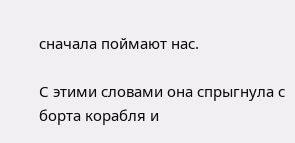сначала поймают нас.

С этими словами она спрыгнула с борта корабля и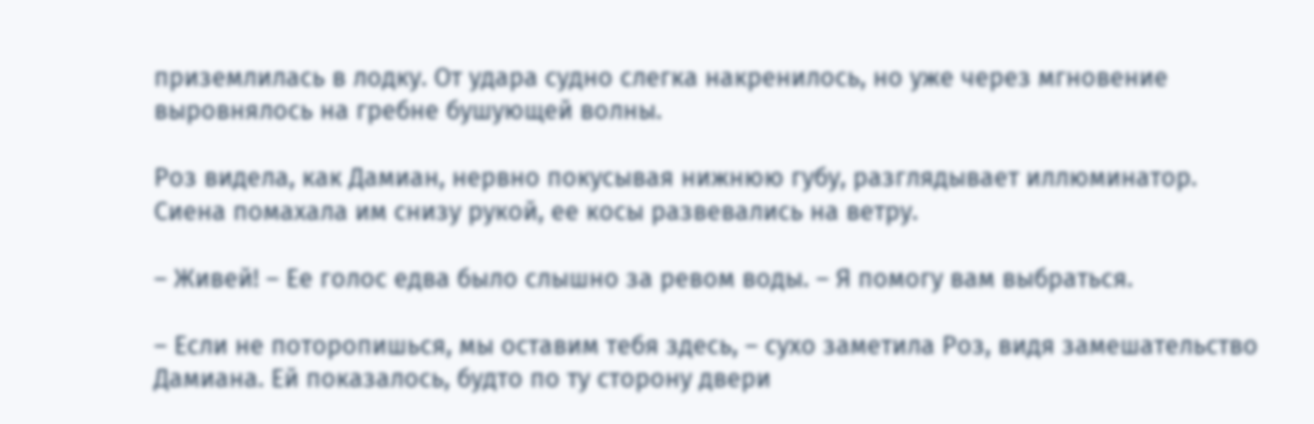приземлилась в лодку. От удара судно слегка накренилось, но уже через мгновение выровнялось на гребне бушующей волны.

Роз видела, как Дамиан, нервно покусывая нижнюю губу, разглядывает иллюминатор. Сиена помахала им снизу рукой, ее косы развевались на ветру.

– Живей! – Ее голос едва было слышно за ревом воды. – Я помогу вам выбраться.

– Если не поторопишься, мы оставим тебя здесь, – сухо заметила Роз, видя замешательство Дамиана. Ей показалось, будто по ту сторону двери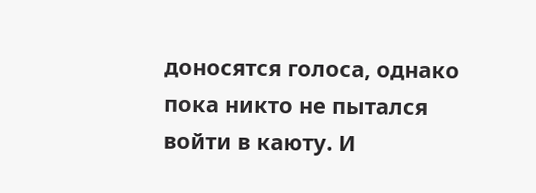доносятся голоса, однако пока никто не пытался войти в каюту. И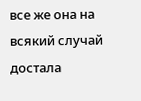все же она на всякий случай достала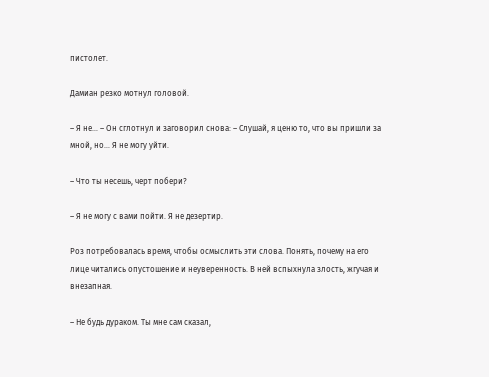пистолет.

Дамиан резко мотнул головой.

– Я не… – Он сглотнул и заговорил снова: – Слушай, я ценю то, что вы пришли за мной, но… Я не могу уйти.

– Что ты несешь, черт побери?

– Я не могу с вами пойти. Я не дезертир.

Роз потребовалась время, чтобы осмыслить эти слова. Понять, почему на его лице читались опустошение и неуверенность. В ней вспыхнула злость, жгучая и внезапная.

– Не будь дураком. Ты мне сам сказал,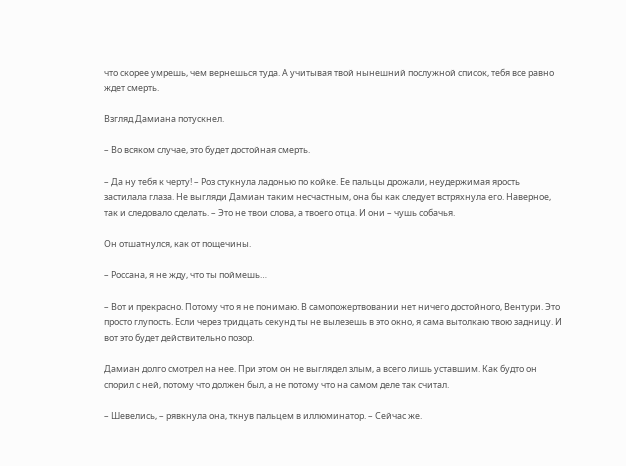что скорее умрешь, чем вернешься туда. А учитывая твой нынешний послужной список, тебя все равно ждет смерть.

Взгляд Дамиана потускнел.

– Во всяком случае, это будет достойная смерть.

– Да ну тебя к черту! – Роз стукнула ладонью по койке. Ее пальцы дрожали, неудержимая ярость застилала глаза. Не выгляди Дамиан таким несчастным, она бы как следует встряхнула его. Наверное, так и следовало сделать. – Это не твои слова, а твоего отца. И они – чушь собачья.

Он отшатнулся, как от пощечины.

– Россана, я не жду, что ты поймешь…

– Вот и прекрасно. Потому что я не понимаю. В самопожертвовании нет ничего достойного, Вентури. Это просто глупость. Если через тридцать секунд ты не вылезешь в это окно, я сама вытолкаю твою задницу. И вот это будет действительно позор.

Дамиан долго смотрел на нее. При этом он не выглядел злым, а всего лишь уставшим. Как будто он спорил с ней, потому что должен был, а не потому что на самом деле так считал.

– Шевелись, – рявкнула она, ткнув пальцем в иллюминатор. – Сейчас же.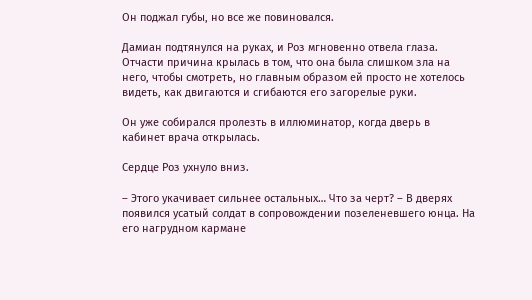Он поджал губы, но все же повиновался.

Дамиан подтянулся на руках, и Роз мгновенно отвела глаза. Отчасти причина крылась в том, что она была слишком зла на него, чтобы смотреть, но главным образом ей просто не хотелось видеть, как двигаются и сгибаются его загорелые руки.

Он уже собирался пролезть в иллюминатор, когда дверь в кабинет врача открылась.

Сердце Роз ухнуло вниз.

– Этого укачивает сильнее остальных… Что за черт? – В дверях появился усатый солдат в сопровождении позеленевшего юнца. На его нагрудном кармане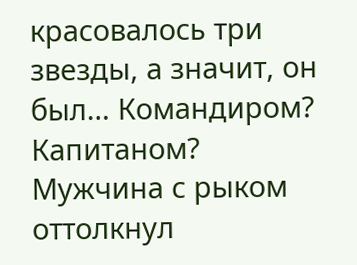красовалось три звезды, а значит, он был… Командиром? Капитаном? Мужчина с рыком оттолкнул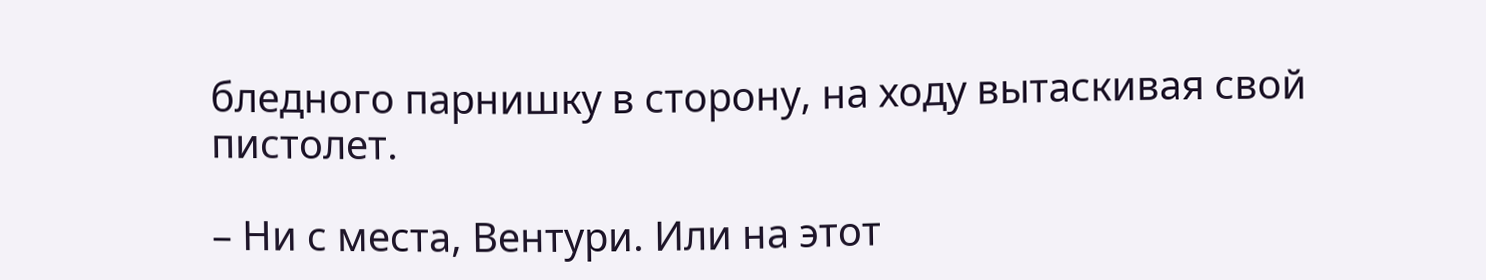бледного парнишку в сторону, на ходу вытаскивая свой пистолет.

– Ни с места, Вентури. Или на этот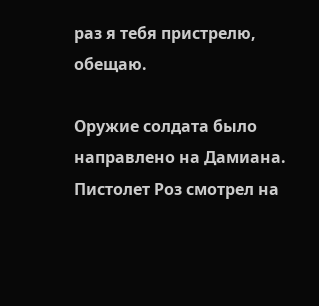раз я тебя пристрелю, обещаю.

Оружие солдата было направлено на Дамиана. Пистолет Роз смотрел на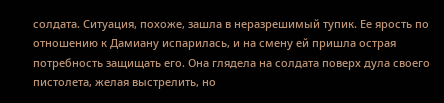солдата. Ситуация, похоже, зашла в неразрешимый тупик. Ее ярость по отношению к Дамиану испарилась, и на смену ей пришла острая потребность защищать его. Она глядела на солдата поверх дула своего пистолета, желая выстрелить, но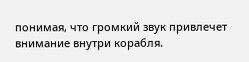понимая, что громкий звук привлечет внимание внутри корабля.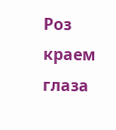Роз краем глаза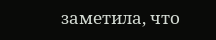заметила, что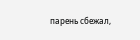парень сбежал,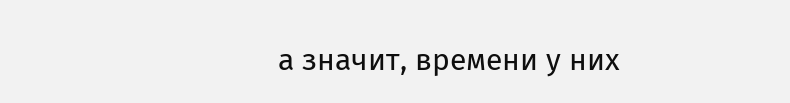а значит, времени у них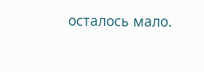осталось мало.